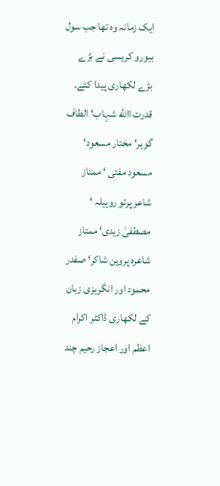ایک زمانہ وہ تھا جب سول بیورو کریسی نے بڑے بڑے لکھاری پیدا کئے۔ قدرت االله شہاب‘ الطاف گوہر‘ مختار مسعود‘ مسعود مفتی ‘ ممتاز شاعر پرتو روہیلہ ‘ مصطفیٰ زیدی‘ ممتاز شاعرہ پروین شاکر‘ صفدر محمود اور انگریزی زبان کے لکھاری ڈاکٹر اکرام اعظم اور اعجاز رحیم چند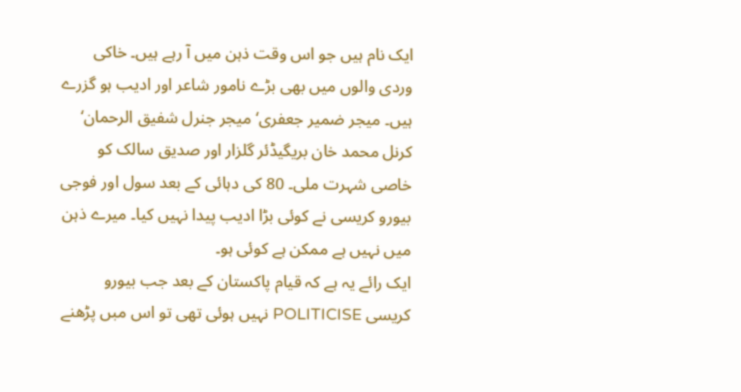ایک نام ہیں جو اس وقت ذہن میں آ رہے ہیں۔ خاکی وردی والوں میں بھی بڑے نامور شاعر اور ادیب ہو گزرے ہیں۔ میجر ضمیر جعفری‘ میجر جنرل شفیق الرحمان‘ کرنل محمد خان بریگیڈئر گلزار اور صدیق سالک کو خاصی شہرت ملی۔ 80 کی دہائی کے بعد سول اور فوجی بیورو کریسی نے کوئی بڑا ادیب پیدا نہیں کیا۔ میرے ذہن میں نہیں ہے ممکن ہے کوئی ہو۔
ایک رائے یہ ہے کہ قیام پاکستان کے بعد جب بیورو کریسی POLITICISE نہیں ہوئی تھی تو اس مبں پڑھنے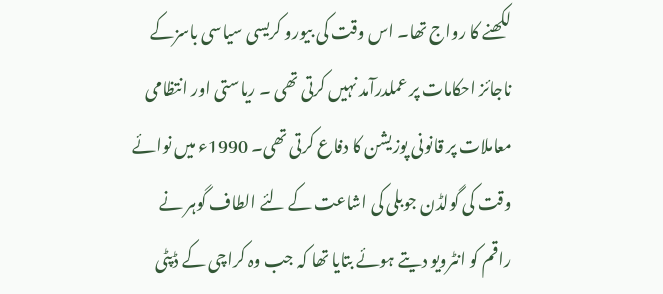لکھنے کا رواج تھا۔ اس وقت کی بیورو کریسی سیاسی باسزکے ناجائز احکامات پر عملدرآمد نہیں کرتی تھی ۔ ریاستی اور انتظامی معاملات پر قانونی پوزیشن کا دفاع کرتی تھی۔ 1990ء میں نوائے وقت کی گولڈن جوبلی کی اشاعت کے لئے الطاف گوہر نے راقم کو انٹرویو دیتے ہوئے بتایا تھا کہ جب وہ کراچی کے ڈپٹی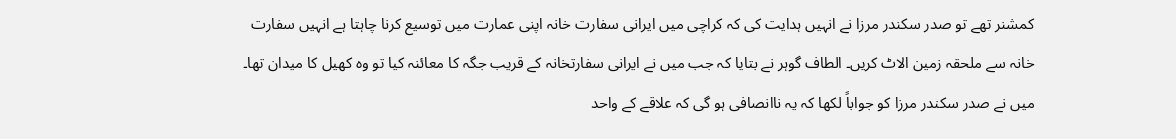کمشنر تھے تو صدر سکندر مرزا نے انہیں ہدایت کی کہ کراچی میں ایرانی سفارت خانہ اپنی عمارت میں توسیع کرنا چاہتا ہے انہیں سفارت خانہ سے ملحقہ زمین الاٹ کریں۔ الطاف گوہر نے بتایا کہ جب میں نے ایرانی سفارتخانہ کے قریب جگہ کا معائنہ کیا تو وہ کھیل کا میدان تھا۔ میں نے صدر سکندر مرزا کو جواباً لکھا کہ یہ ناانصافی ہو گی کہ علاقے کے واحد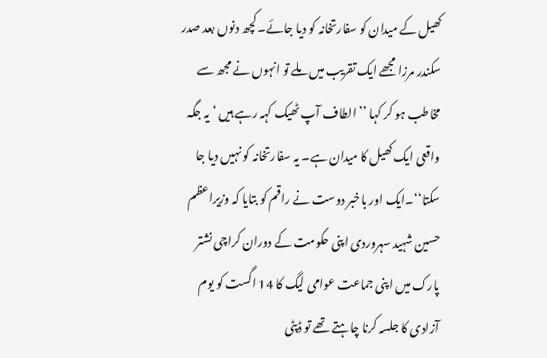کھیل کے میدان کو سفارتخانہ کو دیا جائے۔ کچھ دنوں بعد صدر سکندر مرزا مجھے ایک تقریب میں ملے تو انہوں نے مجھ سے مخاطب ہو کر کہا ’’الطاف آپ ٹھیک کہہ رہے ہیں ‘ یہ جگہ واقعی ایک کھیل کا میدان ہے۔ یہ سفارتخانہ کو نہیں دیا جا سکتا‘‘۔ایک اور باخبر دوست نے راقم کو بتایا کہ وزیراعظم حسین شہید سہروردی اپنی حکومت کے دوران کراچی نشتر پارک میں اپنی جماعت عوامی لیگ کا 14 اگست کو یوم آزادی کا جلسہ کرنا چاہتے تھے تو ڈپٹی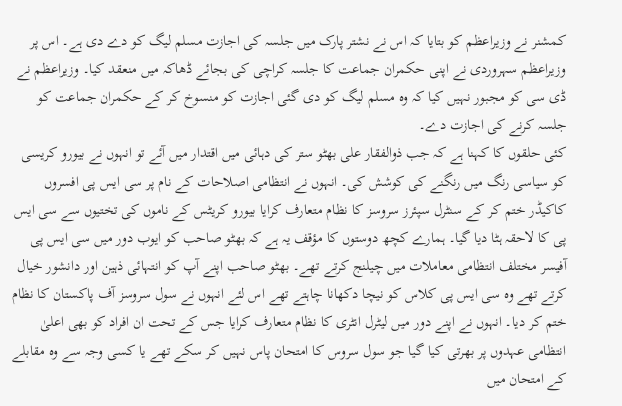کمشنر نے وزیراعظم کو بتایا کہ اس نے نشتر پارک میں جلسہ کی اجازت مسلم لیگ کو دے دی ہے۔ اس پر وزیراعظم سہروردی نے اپنی حکمران جماعت کا جلسہ کراچی کی بجائے ڈھاکہ میں منعقد کیا۔ وزیراعظم نے ڈی سی کو مجبور نہیں کیا کہ وہ مسلم لیگ کو دی گئی اجازت کو منسوخ کر کے حکمران جماعت کو جلسہ کرنے کی اجازت دے۔
کئی حلقوں کا کہنا ہے کہ جب ذوالفقار علی بھٹو ستر کی دہائی میں اقتدار میں آئے تو انہوں نے بیورو کریسی کو سیاسی رنگ میں رنگنے کی کوشش کی۔ انہوں نے انتظامی اصلاحات کے نام پر سی ایس پی افسروں کاکیڈر ختم کر کے سنٹرل سپئرز سروسز کا نظام متعارف کرایا بیورو کریٹس کے ناموں کی تختیوں سے سی ایس پی کا لاحقہ ہٹا دیا گیا۔ ہمارے کچھ دوستوں کا مؤقف یہ ہے کہ بھٹو صاحب کو ایوب دور میں سی ایس پی آفیسر مختلف انتظامی معاملات میں چیلنج کرتے تھے۔ بھٹو صاحب اپنے آپ کو انتہائی ذہین اور دانشور خیال کرتے تھے وہ سی ایس پی کلاس کو نیچا دکھانا چاہتے تھے اس لئے انہوں نے سول سروسز آف پاکستان کا نظام ختم کر دیا۔ انہوں نے اپنے دور میں لیٹرل انٹری کا نظام متعارف کرایا جس کے تحت ان افراد کو بھی اعلیٰ انتظامی عہدوں پر بھرتی کیا گیا جو سول سروس کا امتحان پاس نہیں کر سکے تھے یا کسی وجہ سے وہ مقابلے کے امتحان میں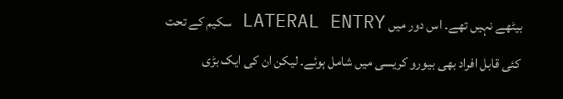بیٹھے نہیں تھے۔ اس دور میں LATERAL ENTRY سکیم کے تحت کئی قابل افراد بھی بیورو کریسی میں شامل ہوئے۔ لیکن ان کی ایک بڑی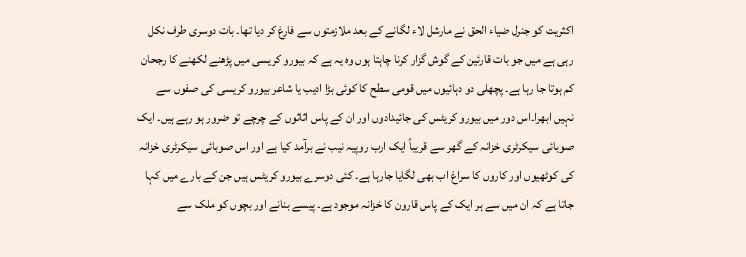اکثریت کو جنرل ضیاء الحق نے مارشل لاء لگانے کے بعد ملازمتوں سے فارغ کر دیا تھا۔ بات دوسری طرف نکل رہی ہے میں جو بات قارئین کے گوش گزار کرنا چاہتا ہوں وہ یہ ہے کہ بیورو کریسی میں پڑھنے لکھنے کا رجحان کم ہوتا جا رہا ہے۔ پچھلی دو دہائیوں میں قومی سطح کا کوئی بڑا ادیب یا شاعر بیورو کریسی کی صفوں سے نہیں ابھرا۔اس دور میں بیورو کریٹس کی جائیدادوں اور ان کے پاس اثاثوں کے چرچے تو ضرور ہو رہے ہیں۔ ایک صوبائی سیکرٹری خزانہ کے گھر سے قریباً ایک ارب روپیہ نیب نے برآمد کیا ہے اور اس صوبائی سیکرٹری خزانہ کی کوٹھیوں اور کاروں کا سراغ اب بھی لگایا جارہا ہے۔ کئی دوسرے بیورو کریٹس ہیں جن کے بارے میں کہا جاتا ہے کہ ان میں سے ہر ایک کے پاس قارون کا خزانہ موجود ہے۔ پیسے بنانے اور بچوں کو ملک سے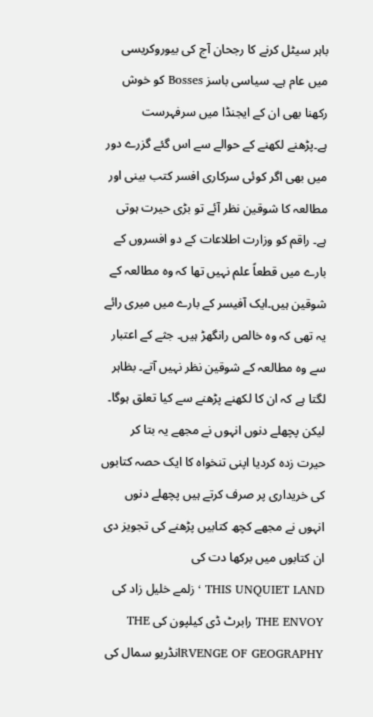باہر سیٹل کرنے کا رجحان آج کی بیوروکریسی میں عام ہے۔ سیاسی باسز Bosses کو خوش رکھنا بھی ان کے ایجنڈا میں سرفہرست ہے۔پڑھنے لکھنے کے حوالے سے اس گئے گزرے دور میں بھی اگر کوئی سرکاری افسر کتب بینی اور مطالعہ کا شوقین نظر آئے تو بڑی حیرت ہوتی ہے۔ راقم کو وزارت اطلاعات کے دو افسروں کے بارے میں قطعاً علم نہیں تھا کہ وہ مطالعہ کے شوقین ہیں۔ایک آفیسر کے بارے میں میری رائے یہ تھی کہ وہ خالص رانگھڑ ہیں۔ جثے کے اعتبار سے وہ مطالعہ کے شوقین نظر نہیں آتے۔ بظاہر لگتا ہے کہ ان کا لکھنے پڑھنے سے کیا تعلق ہوگا۔ لیکن پچھلے دنوں انہوں نے مجھے یہ بتا کر حیرت زدہ کردیا اپنی تنخواہ کا ایک حصہ کتابوں کی خریداری پر صرف کرتے ہیں پچھلے دنوں انہوں نے مجھے کچھ کتابیں پڑھنے کی تجویز دی ان کتابوں میں برکھا دت کی
THIS UNQUIET LAND ‘ زلمے خلیل زاد کی THE ENVOY رابرٹ ڈی کیلپون کی THE RVENGE OF GEOGRAPHYانڈریو سمال کی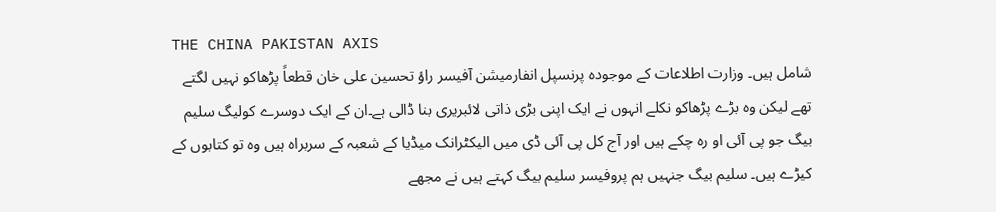THE CHINA PAKISTAN AXIS
شامل ہیں۔ وزارت اطلاعات کے موجودہ پرنسپل انفارمیشن آفیسر راؤ تحسین علی خان قطعاً پڑھاکو نہیں لگتے تھے لیکن وہ بڑے پڑھاکو نکلے انہوں نے ایک اپنی بڑی ذاتی لائبریری بنا ڈالی ہے۔ان کے ایک دوسرے کولیگ سلیم بیگ جو پی آئی او رہ چکے ہیں اور آج کل پی آئی ڈی میں الیکٹرانک میڈیا کے شعبہ کے سربراہ ہیں وہ تو کتابوں کے کیڑے ہیں۔ سلیم بیگ جنہیں ہم پروفیسر سلیم بیگ کہتے ہیں نے مجھے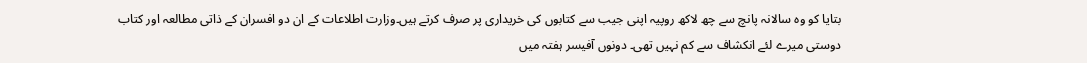بتایا کو وہ سالانہ پانچ سے چھ لاکھ روپیہ اپنی جیب سے کتابوں کی خریداری پر صرف کرتے ہیں۔وزارت اطلاعات کے ان دو افسران کے ذاتی مطالعہ اور کتاب دوستی میرے لئے انکشاف سے کم نہیں تھی۔ دونوں آفیسر ہفتہ میں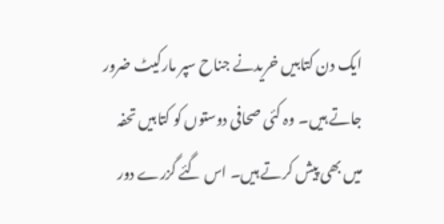ایک دن کتابیں خریدنے جناح سپر مارکیٹ ضرور جاتے ہیں۔ وہ کئی صحافی دوستوں کو کتابیں تحفہ میں بھی پیش کرتے ہیں۔ اس گئے گزرے دور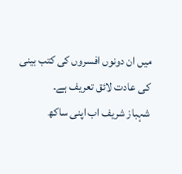میں ان دونوں افسروں کی کتب بینی کی عادت لائق تعریف ہے۔
شہباز شریف اب اپنی ساکھ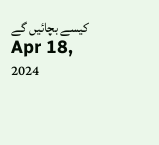کیسے بچائیں گے
Apr 18, 2024